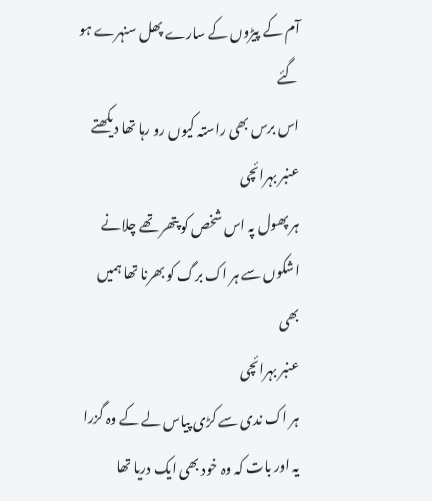آم کے پیڑوں کے سارے پھل سنہرے ہو گئے
اس برس بھی راستہ کیوں رو رہا تھا دیکھتے
عنبر بہرائچی
ہر پھول پہ اس شخص کو پتھر تھے چلانے
اشکوں سے ہر اک برگ کو بھرنا تھا ہمیں بھی
عنبر بہرائچی
ہر اک ندی سے کڑی پیاس لے کے وہ گزرا
یہ اور بات کہ وہ خود بھی ایک دریا تھا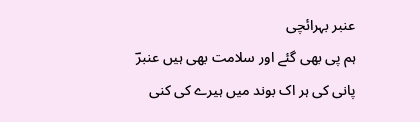عنبر بہرائچی
ہم پی بھی گئے اور سلامت بھی ہیں عنبرؔ
پانی کی ہر اک بوند میں ہیرے کی کنی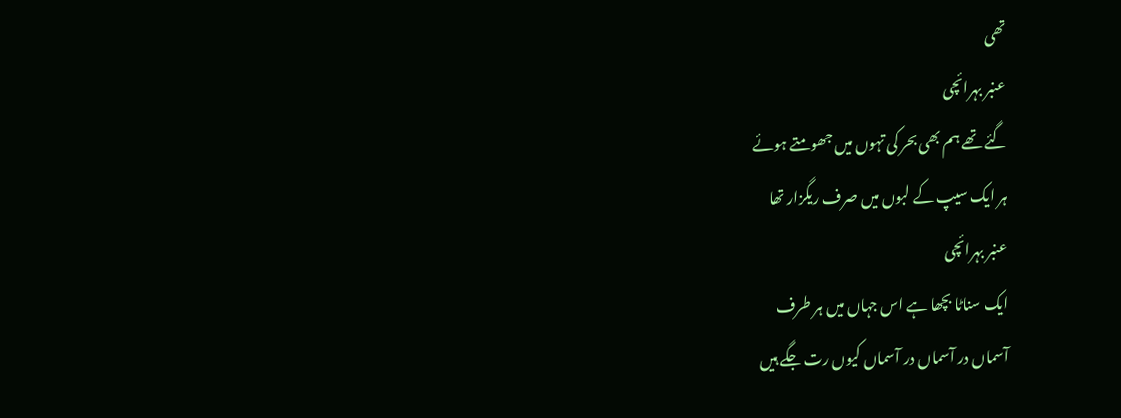تھی
عنبر بہرائچی
گئے تھے ہم بھی بحر کی تہوں میں جھومتے ہوئے
ہر ایک سیپ کے لبوں میں صرف ریگزار تھا
عنبر بہرائچی
ایک سناٹا بچھا ہے اس جہاں میں ہر طرف
آسماں در آسماں در آسماں کیوں رت جگے ہیں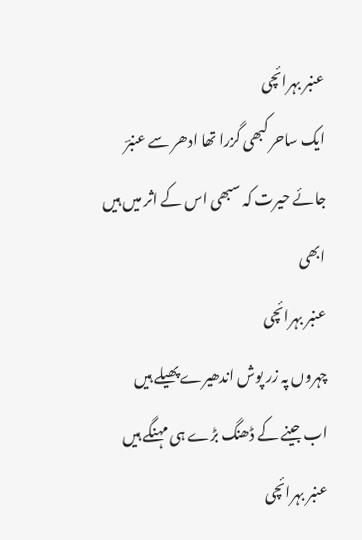عنبر بہرائچی
ایک ساحر کبھی گزرا تھا ادھر سے عنبرؔ
جائے حیرت کہ سبھی اس کے اثر میں ہیں ابھی
عنبر بہرائچی
چہروں پہ زر پوش اندھیرے پھیلے ہیں
اب جینے کے ڈھنگ بڑے ہی مہنگے ہیں
عنبر بہرائچی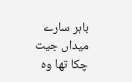باہر سارے میداں جیت چکا تھا وہ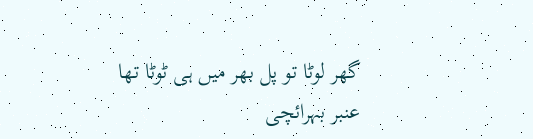گھر لوٹا تو پل بھر میں ہی ٹوٹا تھا
عنبر بہرائچی